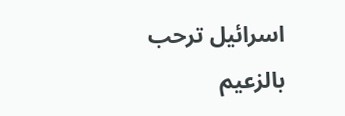اسرائيل ترحب بالزعيم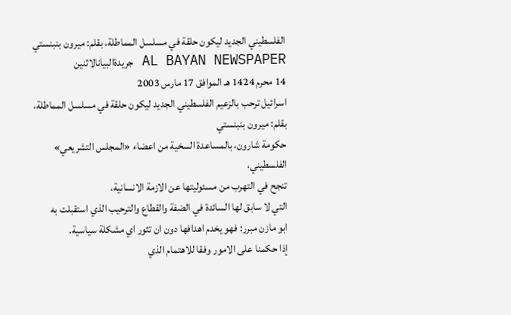الفلسطيني الجديد ليكون حلقة في مسلسل المماطلة، بقلم: ميرون بنبنستي AL BAYAN NEWSPAPER جريدةالبيانالاثنين
14 محرم 1424 هـ الموافق 17 مارس 2003
اسرائيل ترحب بالزعيم الفلسطيني الجديد ليكون حلقة في مسلسل المماطلة،
بقلم: ميرون بنبنستي
حكومة شارون، بالمساعدة السخية من اعضاء «المجلس التشريعي» الفلسطيني،
تنجح في التهرب من مسئوليتها عن الازمة الانسانية،
التي لا سابق لها السائدة في الضفة والقطاع والترحيب الذي استقبلت به
ابو مازن مبرر: فهو يخدم اهدافها دون ان تثور اي مشكلة سياسية.
إذا حكمنا على الامور وفقا للاهتمام الذي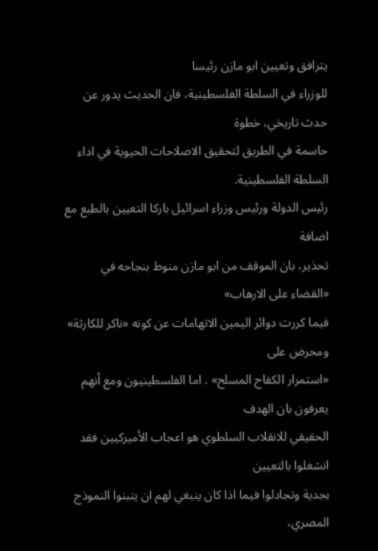يترافق وتعيين ابو مازن رئيسا
للوزراء في السلطة الفلسطينية، فان الحديث يدور عن حدث تاريخي، خطوة
حاسمة في الطريق لتحقيق الاصلاحات الحيوية في اداء السلطة الفلسطينية.
رئيس الدولة ورئيس وزراء اسرائيل باركا التعيين بالطبع مع اضافة
تحذير، بان الموقف من ابو مازن منوط بنجاحه في «القضاء على الارهاب»
فيما كررت دوائر اليمين الاتهامات عن كونه «ناكر للكارثة» ومحرض على
«استمرار الكفاح المسلح» . اما الفلسطينيون ومع أنهم يعرفون بان الهدف
الحقيقي للانقلاب السلطوي هو اعجاب الأميركيين فقد انشغلوا بالتعيين
بجدية وتجادلوا فيما اذا كان ينبغي لهم ان يتبنوا النموذج المصري،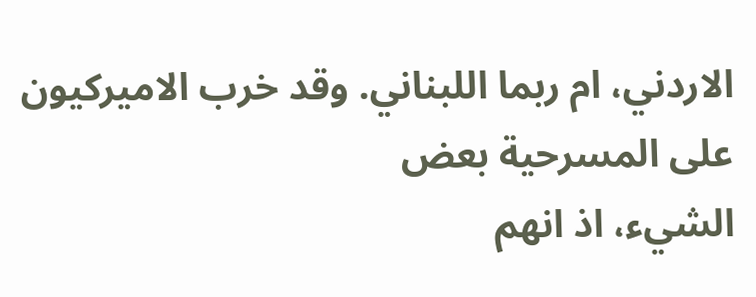الاردني، ام ربما اللبناني. وقد خرب الاميركيون على المسرحية بعض
الشيء، اذ انهم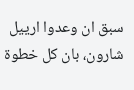سبق ان وعدوا ارييل شارون، بان كل خطوة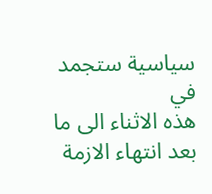سياسية ستجمد في
هذه الاثناء الى ما بعد انتهاء الازمة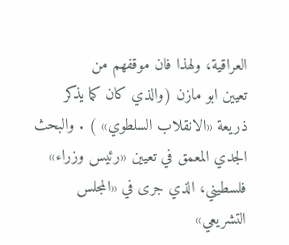العراقية، ولهذا فان موقفهم من
تعيين ابو مازن (والذي كان كما يذكر ذريعة «الانقلاب السلطوي» ) . والبحث
الجدي المعمق في تعيين «رئيس وزراء» فلسطيني، الذي جرى في «المجلس
التشريعي»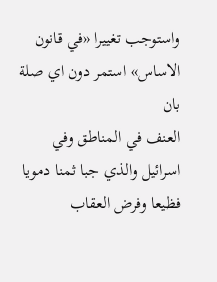واستوجب تغييرا «في قانون الاساس» استمر دون اي صلة بان
العنف في المناطق وفي اسرائيل والذي جبا ثمنا دمويا فظيعا وفرض العقاب